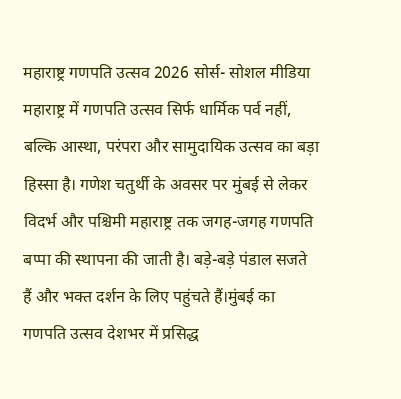महाराष्ट्र गणपति उत्सव 2026 सोर्स- सोशल मीडिया
महाराष्ट्र में गणपति उत्सव सिर्फ धार्मिक पर्व नहीं, बल्कि आस्था, परंपरा और सामुदायिक उत्सव का बड़ा हिस्सा है। गणेश चतुर्थी के अवसर पर मुंबई से लेकर विदर्भ और पश्चिमी महाराष्ट्र तक जगह-जगह गणपति बप्पा की स्थापना की जाती है। बड़े-बड़े पंडाल सजते हैं और भक्त दर्शन के लिए पहुंचते हैं।मुंबई का गणपति उत्सव देशभर में प्रसिद्ध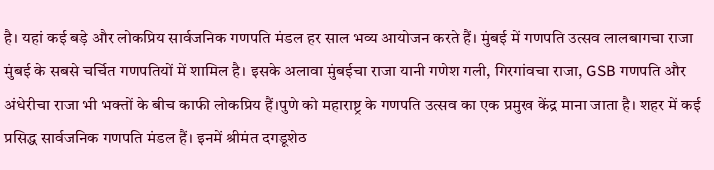है। यहां कई बड़े और लोकप्रिय सार्वजनिक गणपति मंडल हर साल भव्य आयोजन करते हैं। मुंबई में गणपति उत्सव लालबागचा राजा मुंबई के सबसे चर्चित गणपतियों में शामिल है। इसके अलावा मुंबईचा राजा यानी गणेश गली, गिरगांवचा राजा, GSB गणपति और अंधेरीचा राजा भी भक्तों के बीच काफी लोकप्रिय हैं।पुणे को महाराष्ट्र के गणपति उत्सव का एक प्रमुख केंद्र माना जाता है। शहर में कई प्रसिद्ध सार्वजनिक गणपति मंडल हैं। इनमें श्रीमंत दगडूशेठ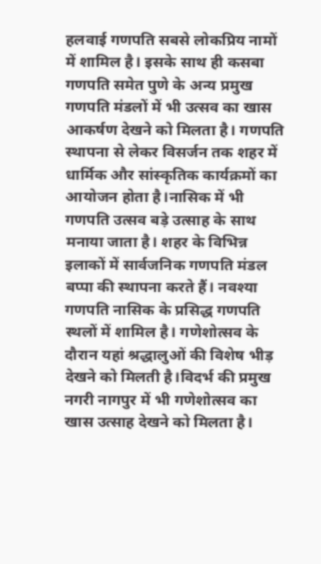हलवाई गणपति सबसे लोकप्रिय नामों में शामिल है। इसके साथ ही कसबा गणपति समेत पुणे के अन्य प्रमुख गणपति मंडलों में भी उत्सव का खास आकर्षण देखने को मिलता है। गणपति स्थापना से लेकर विसर्जन तक शहर में धार्मिक और सांस्कृतिक कार्यक्रमों का आयोजन होता है।नासिक में भी गणपति उत्सव बड़े उत्साह के साथ मनाया जाता है। शहर के विभिन्न इलाकों में सार्वजनिक गणपति मंडल बप्पा की स्थापना करते हैं। नवश्या गणपति नासिक के प्रसिद्ध गणपति स्थलों में शामिल है। गणेशोत्सव के दौरान यहां श्रद्धालुओं की विशेष भीड़ देखने को मिलती है।विदर्भ की प्रमुख नगरी नागपुर में भी गणेशोत्सव का खास उत्साह देखने को मिलता है।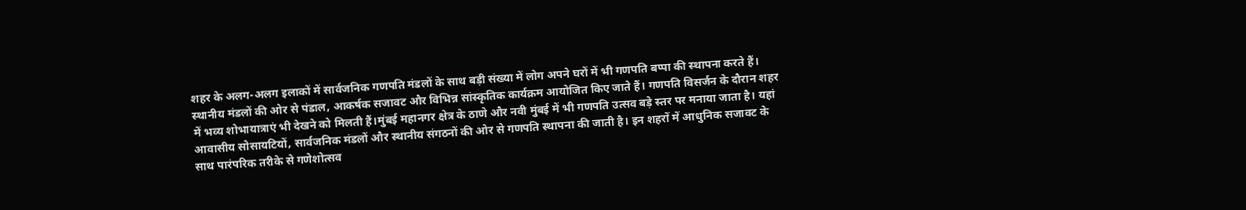शहर के अलग-अलग इलाकों में सार्वजनिक गणपति मंडलों के साथ बड़ी संख्या में लोग अपने घरों में भी गणपति बप्पा की स्थापना करते हैं। स्थानीय मंडलों की ओर से पंडाल, आकर्षक सजावट और विभिन्न सांस्कृतिक कार्यक्रम आयोजित किए जाते हैं। गणपति विसर्जन के दौरान शहर में भव्य शोभायात्राएं भी देखने को मिलती हैं।मुंबई महानगर क्षेत्र के ठाणे और नवी मुंबई में भी गणपति उत्सव बड़े स्तर पर मनाया जाता है। यहां आवासीय सोसायटियों, सार्वजनिक मंडलों और स्थानीय संगठनों की ओर से गणपति स्थापना की जाती है। इन शहरों में आधुनिक सजावट के साथ पारंपरिक तरीके से गणेशोत्सव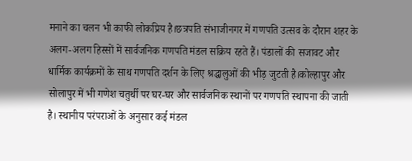मनाने का चलन भी काफी लोकप्रिय है।छत्रपति संभाजीनगर में गणपति उत्सव के दौरान शहर के अलग-अलग हिस्सों में सार्वजनिक गणपति मंडल सक्रिय रहते हैं। पंडालों की सजावट और धार्मिक कार्यक्रमों के साथ गणपति दर्शन के लिए श्रद्धालुओं की भीड़ जुटती है।कोल्हापुर और सोलापुर में भी गणेश चतुर्थी पर घर-घर और सार्वजनिक स्थानों पर गणपति स्थापना की जाती है। स्थानीय परंपराओं के अनुसार कई मंडल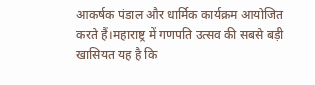आकर्षक पंडाल और धार्मिक कार्यक्रम आयोजित करते हैं।महाराष्ट्र में गणपति उत्सव की सबसे बड़ी खासियत यह है कि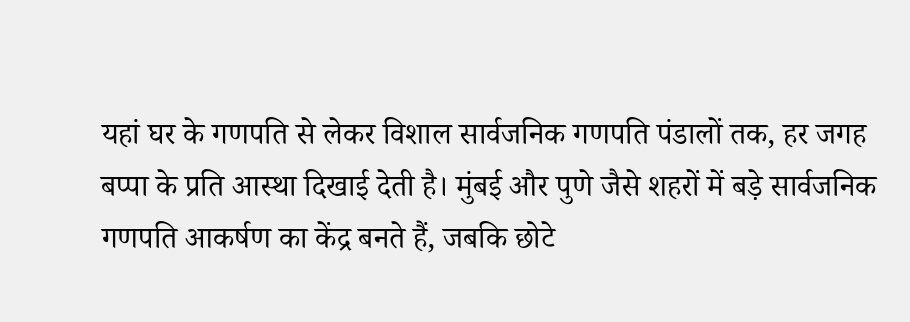यहां घर के गणपति से लेकर विशाल सार्वजनिक गणपति पंडालों तक, हर जगह बप्पा के प्रति आस्था दिखाई देती है। मुंबई और पुणे जैसे शहरों में बड़े सार्वजनिक गणपति आकर्षण का केंद्र बनते हैं, जबकि छोटे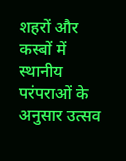शहरों और कस्बों में स्थानीय परंपराओं के अनुसार उत्सव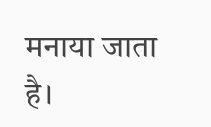मनाया जाता है।